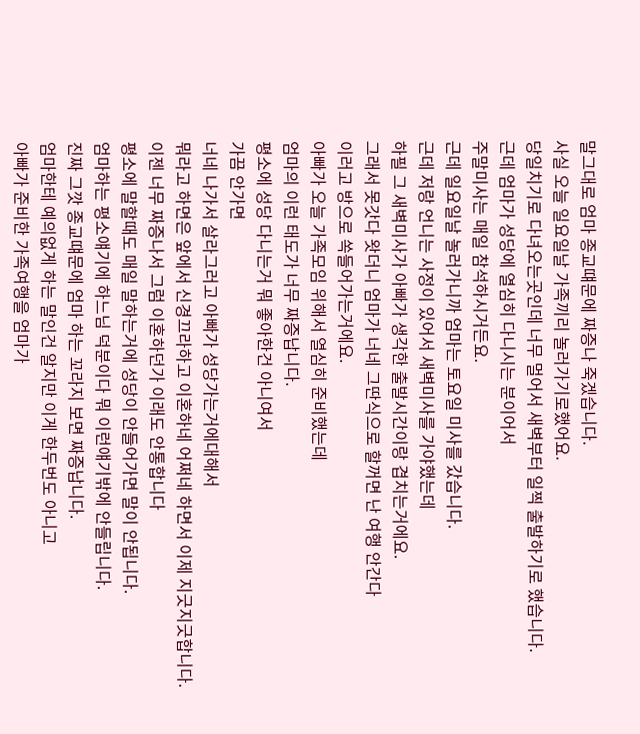말그대로 엄마 종교떄문에 짜증나 죽겠습니다.
사실 오늘 일요일날 가족끼리 놀러가기로했어요.
당일치기로 다녀오는곳인데 너무 멀어서 새벽부터 일찍 출발하기로 했습니다.
근데 엄마가 성당에 열심히 다니시는 분이어서
주말미사는 매일 참석하시거든요.
근데 일요일날 놀러가니까 엄마는 토요일 미사를 갔습니다.
근데 저랑 언니는 사정이 있어서 새벽미사를 가야했는데
하필 그 새벽미사가 아빠가 생각한 출발시간이랑 겹치는거에요.
그래서 못갓다 왓더니 엄마가 너네 그딴식으로 할꺼면 난 여행 안간다
이러고 방으로 쏙들어가는거에요.
아빠가 오늘 가족모임 위해서 열심히 준비했는데
엄마의 이런 태도가 너무 짜증납니다.
평소에 성당 다니는거 뭐 좋아한건 아니여서
가끔 안가면
너네 나가서 살라그러고 아빠가 성당가는거에대해서
뭐라고 하면은 앞에서 신경끄라하고 이혼하네 어쩌네 하면서 이제 지긋지긋합니다.
이젠 너무 짜증나서 그럼 이혼하던가 이래도 안통합니다
평소에 말할때도 매일 말하는거에 성당이 안들어가면 말이 안됩니다.
엄마하는 평소얘기에 하느님 덕분이다 뭐 이런얘기밖에 안들립니다.
진짜 그깟 종교떄문에 엄마 하는 꼬라지 보면 짜증납니다.
엄마한테 예의없게 하는 말인건 알지만 이게 한두번도 아니고
아빠가 준비한 가족여행을 엄마가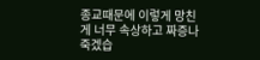종교때문에 이렇게 망친게 너무 속상하고 짜증나 죽겠습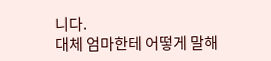니다.
대체 엄마한테 어떻게 말해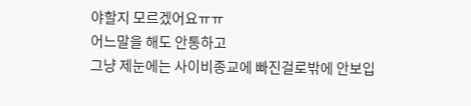야할지 모르겠어요ㅠㅠ
어느말을 해도 안통하고
그냥 제눈에는 사이비종교에 빠진걸로밖에 안보입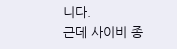니다.
근데 사이비 종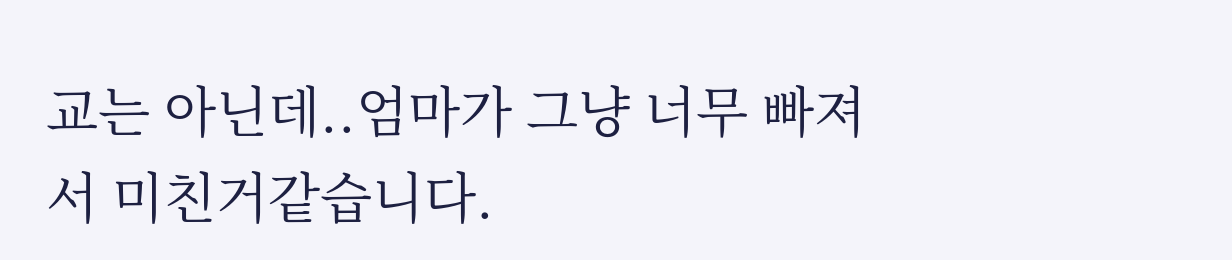교는 아닌데..엄마가 그냥 너무 빠져서 미친거같습니다.